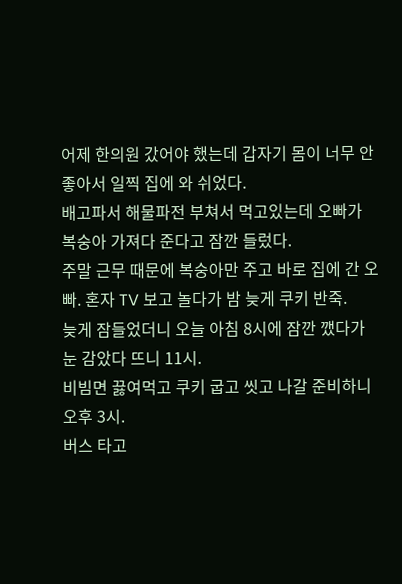어제 한의원 갔어야 했는데 갑자기 몸이 너무 안 좋아서 일찍 집에 와 쉬었다.
배고파서 해물파전 부쳐서 먹고있는데 오빠가 복숭아 가져다 준다고 잠깐 들렀다.
주말 근무 때문에 복숭아만 주고 바로 집에 간 오빠. 혼자 TV 보고 놀다가 밤 늦게 쿠키 반죽.
늦게 잠들었더니 오늘 아침 8시에 잠깐 깼다가 눈 감았다 뜨니 11시.
비빔면 끓여먹고 쿠키 굽고 씻고 나갈 준비하니 오후 3시.
버스 타고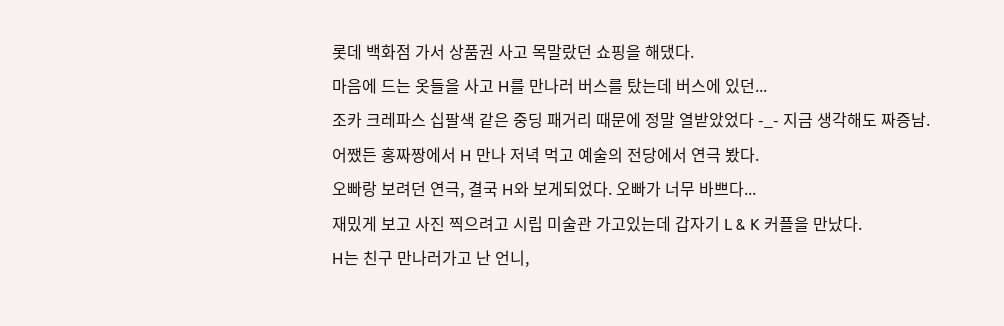롯데 백화점 가서 상품권 사고 목말랐던 쇼핑을 해댔다.
마음에 드는 옷들을 사고 H를 만나러 버스를 탔는데 버스에 있던...
조카 크레파스 십팔색 같은 중딩 패거리 때문에 정말 열받았었다 -_- 지금 생각해도 짜증남.
어쨌든 홍짜짱에서 H 만나 저녁 먹고 예술의 전당에서 연극 봤다.
오빠랑 보려던 연극, 결국 H와 보게되었다. 오빠가 너무 바쁘다...
재밌게 보고 사진 찍으려고 시립 미술관 가고있는데 갑자기 L & K 커플을 만났다.
H는 친구 만나러가고 난 언니,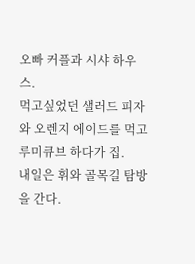오빠 커플과 시샤 하우스.
먹고싶었던 샐러드 피자와 오렌지 에이드를 먹고 루미큐브 하다가 집.
내일은 휘와 골목길 탐방을 간다.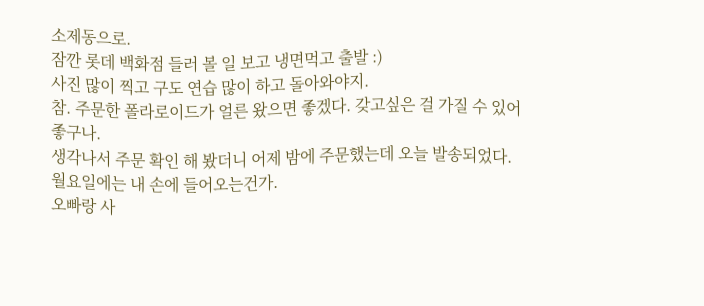소제동으로.
잠깐 롯데 백화점 들러 볼 일 보고 냉면먹고 출발 :)
사진 많이 찍고 구도 연습 많이 하고 돌아와야지.
참. 주문한 폴라로이드가 얼른 왔으면 좋겠다. 갖고싶은 걸 가질 수 있어 좋구나.
생각나서 주문 확인 해 봤더니 어제 밤에 주문했는데 오늘 발송되었다. 월요일에는 내 손에 들어오는건가.
오빠랑 사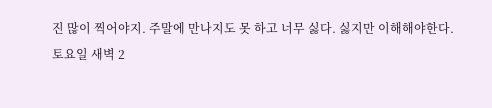진 많이 찍어야지. 주말에 만나지도 못 하고 너무 싫다. 싫지만 이해해야한다.
토요일 새벽 2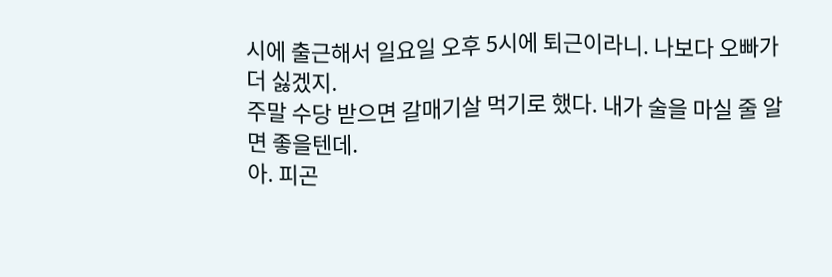시에 출근해서 일요일 오후 5시에 퇴근이라니. 나보다 오빠가 더 싫겠지.
주말 수당 받으면 갈매기살 먹기로 했다. 내가 술을 마실 줄 알면 좋을텐데.
아. 피곤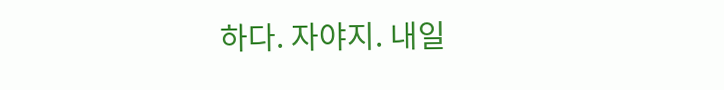하다. 자야지. 내일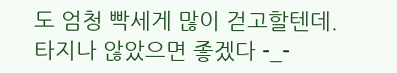도 엄청 빡세게 많이 걷고할텐데. 타지나 않았으면 좋겠다 -_-